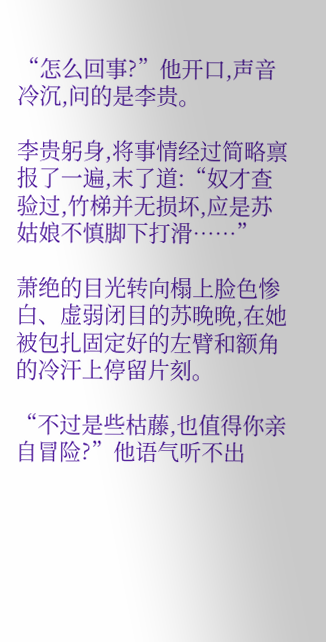“怎么回事?”他开口,声音冷沉,问的是李贵。

李贵躬身,将事情经过简略禀报了一遍,末了道:“奴才查验过,竹梯并无损坏,应是苏姑娘不慎脚下打滑……”

萧绝的目光转向榻上脸色惨白、虚弱闭目的苏晚晚,在她被包扎固定好的左臂和额角的冷汗上停留片刻。

“不过是些枯藤,也值得你亲自冒险?”他语气听不出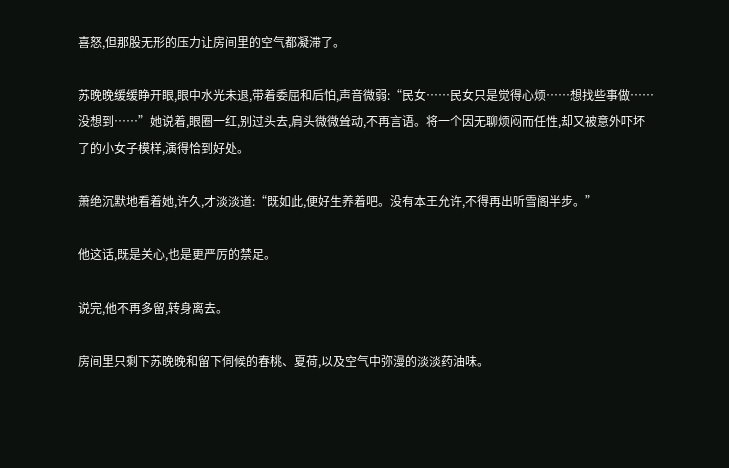喜怒,但那股无形的压力让房间里的空气都凝滞了。

苏晚晚缓缓睁开眼,眼中水光未退,带着委屈和后怕,声音微弱:“民女……民女只是觉得心烦……想找些事做……没想到……”她说着,眼圈一红,别过头去,肩头微微耸动,不再言语。将一个因无聊烦闷而任性,却又被意外吓坏了的小女子模样,演得恰到好处。

萧绝沉默地看着她,许久,才淡淡道:“既如此,便好生养着吧。没有本王允许,不得再出听雪阁半步。”

他这话,既是关心,也是更严厉的禁足。

说完,他不再多留,转身离去。

房间里只剩下苏晚晚和留下伺候的春桃、夏荷,以及空气中弥漫的淡淡药油味。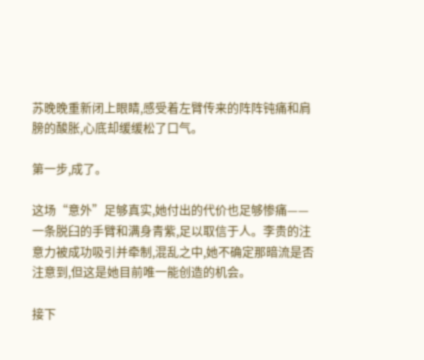苏晚晚重新闭上眼睛,感受着左臂传来的阵阵钝痛和肩膀的酸胀,心底却缓缓松了口气。

第一步,成了。

这场“意外”足够真实,她付出的代价也足够惨痛——一条脱臼的手臂和满身青紫,足以取信于人。李贵的注意力被成功吸引并牵制,混乱之中,她不确定那暗流是否注意到,但这是她目前唯一能创造的机会。

接下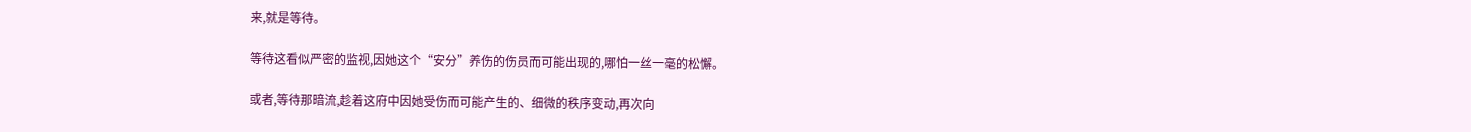来,就是等待。

等待这看似严密的监视,因她这个“安分”养伤的伤员而可能出现的,哪怕一丝一毫的松懈。

或者,等待那暗流,趁着这府中因她受伤而可能产生的、细微的秩序变动,再次向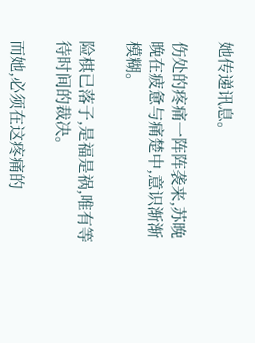她传递讯息。

伤处的疼痛一阵阵袭来,苏晚晚在疲惫与痛楚中,意识渐渐模糊。

险棋已落子,是福是祸,唯有等待时间的裁决。

而她,必须在这疼痛的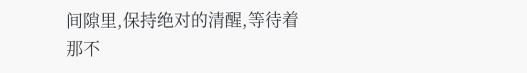间隙里,保持绝对的清醒,等待着那不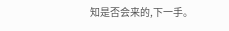知是否会来的,下一手。